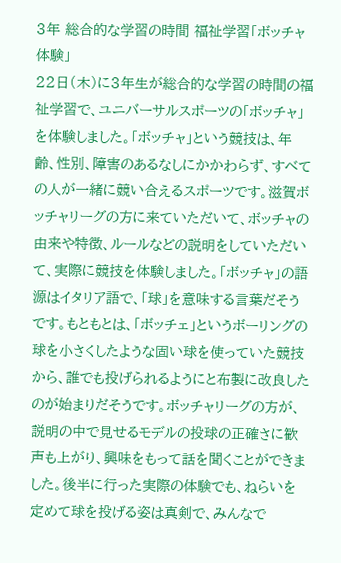3年 総合的な学習の時間 福祉学習「ボッチャ体験」
22日(木)に3年生が総合的な学習の時間の福祉学習で、ユニバーサルスポーツの「ボッチャ」を体験しました。「ボッチャ」という競技は、年齢、性別、障害のあるなしにかかわらず、すべての人が一緒に競い合えるスポーツです。滋賀ボッチャリーグの方に来ていただいて、ボッチャの由来や特徴、ルールなどの説明をしていただいて、実際に競技を体験しました。「ボッチャ」の語源はイタリア語で、「球」を意味する言葉だそうです。もともとは、「ボッチェ」というボーリングの球を小さくしたような固い球を使っていた競技から、誰でも投げられるようにと布製に改良したのが始まりだそうです。ボッチャリーグの方が、説明の中で見せるモデルの投球の正確さに歓声も上がり、興味をもって話を聞くことができました。後半に行った実際の体験でも、ねらいを定めて球を投げる姿は真剣で、みんなで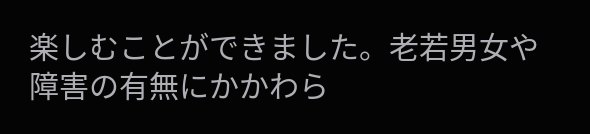楽しむことができました。老若男女や障害の有無にかかわら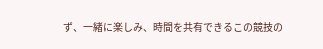ず、一緒に楽しみ、時間を共有できるこの競技の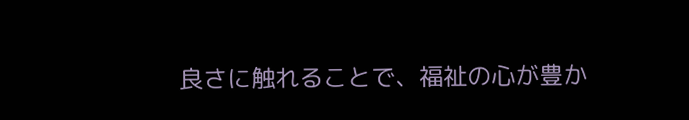良さに触れることで、福祉の心が豊か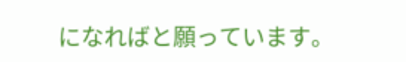になればと願っています。